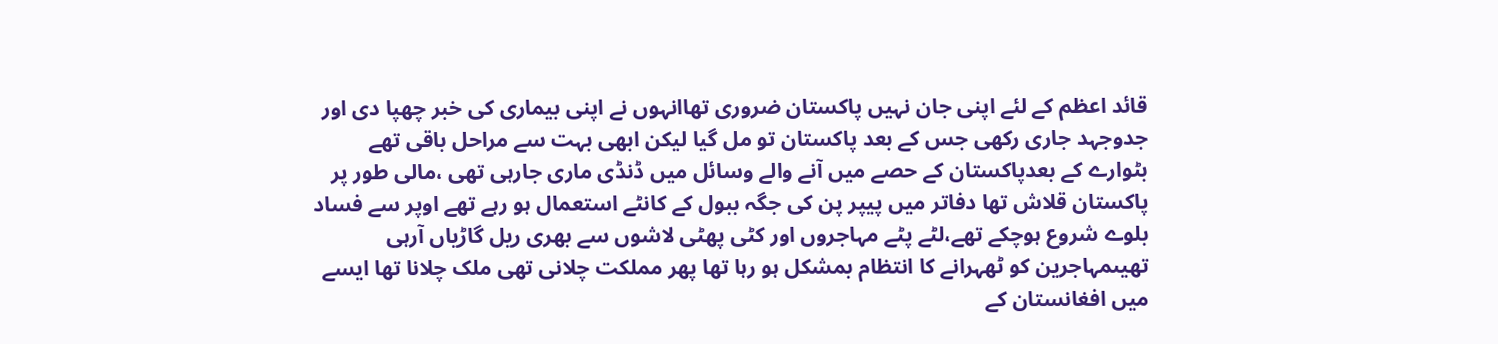قائد اعظم کے لئے اپنی جان نہیں پاکستان ضروری تھاانہوں نے اپنی بیماری کی خبر چھپا دی اور جدوجہد جاری رکھی جس کے بعد پاکستان تو مل گیا لیکن ابھی بہت سے مراحل باقی تھے بٹوارے کے بعدپاکستان کے حصے میں آنے والے وسائل میں ڈنڈی ماری جارہی تھی ،مالی طور پر پاکستان قلاش تھا دفاتر میں پیپر پن کی جگہ ببول کے کانٹے استعمال ہو رہے تھے اوپر سے فساد بلوے شروع ہوچکے تھے،لٹے پٹے مہاجروں اور کٹی پھٹی لاشوں سے بھری ریل گاڑیاں آرہی تھیںمہاجرین کو ٹھہرانے کا انتظام بمشکل ہو رہا تھا پھر مملکت چلانی تھی ملک چلانا تھا ایسے میں افغانستان کے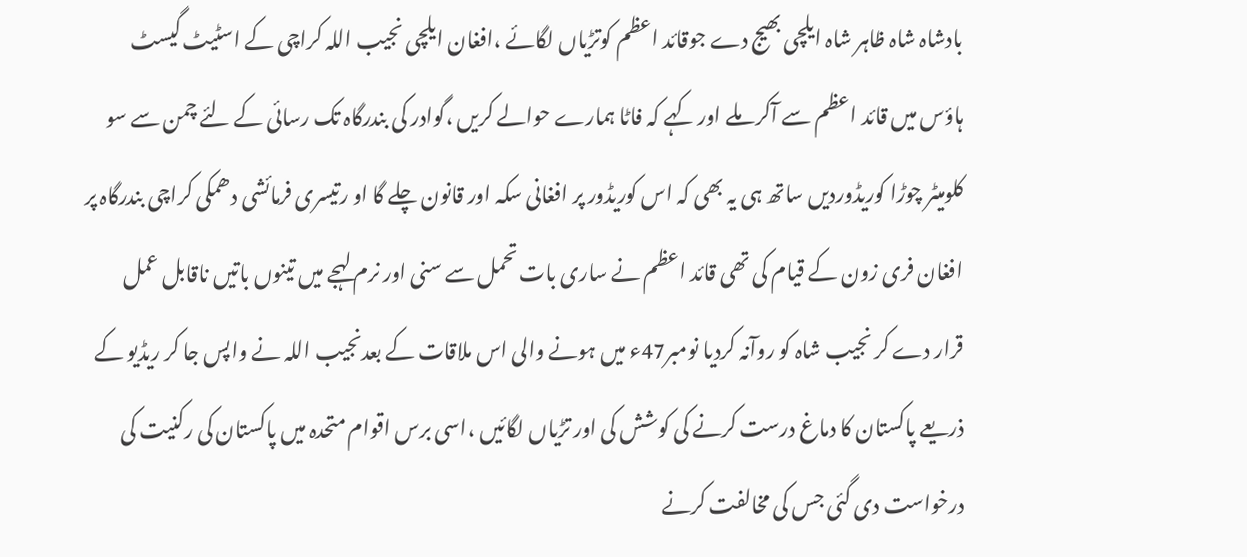بادشاہ شاہ ظاہر شاہ ایلچی بھیج دے جوقائد اعظم کوتڑیاں لگائے ،افغان ایلچی نجیب اللہ کراچی کے اسٹیٹ گیسٹ ہاؤس میں قائد اعظم سے آکر ملے اور کہے کہ فاٹا ہمارے حوالے کریں ،گوادر کی بندرگاہ تک رسائی کے لئے چمن سے سو کلومیٹر چوڑا کوریڈوردیں ساتھ ہی یہ بھی کہ اس کوریڈور پر افغانی سکہ اور قانون چلے گا او رتیسری فرمائشی دھمکی کراچی بندرگاہ پر افغان فری زون کے قیام کی تھی قائد اعظم نے ساری بات تحمل سے سنی اور نرم لہجے میں تینوں باتیں ناقابل عمل قرار دے کر نجیب شاہ کو روآنہ کردیا نومبر47ء میں ہونے والی اس ملاقات کے بعدنجیب اللہ نے واپس جا کر ریڈیو کے ذریعے پاکستان کا دماغ درست کرنے کی کوشش کی اور تڑیاں لگائیں ،اسی برس اقوام متحدہ میں پاکستان کی رکنیت کی درخواست دی گئی جس کی مخالفت کرنے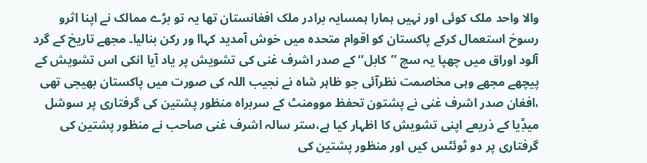والا واحد ملک کوئی اور نہیں ہمارا ہمسایہ برادر ملک افغانستان تھا یہ تو بڑے ممالک نے اپنا اثرو رسوخ استعمال کرکے پاکستان کو اقوام متحدہ میں خوش آمدید کہاا ور رکن بنالیا۔ مجھے تاریخ کے گرد آلود اوراق میں چھپا یہ سچ ’’کابل‘‘ کے صدر اشرف غنی کی تشویش پر یاد آیا انکی اس تشویش کے پیچھے مجھے وہی مخاصمت نظرآئی جو ظاہر شاہ نے نجیب اللہ کی صورت میں پاکستان بھیجی تھی ،افغان صدر اشرف غنی نے پشتون تحفظ موومنٹ کے سربراہ منظور پشتین کی گرفتاری پر سوشل میڈٖیا کے ذریعے اپنی تشویش کا اظہار کیا ہے،ستر سالہ اشرف غنی صاحب نے منظور پشتین کی گرفتاری پر دو ٹوئٹس کیں اور منظور پشتین کی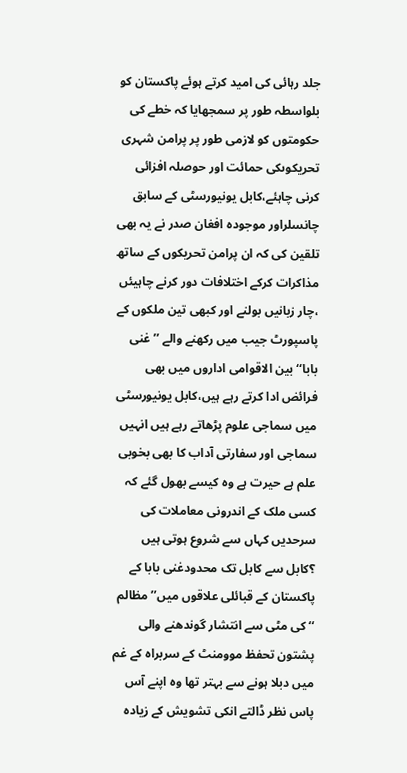جلد رہائی کی امید کرتے ہوئے پاکستان کو بلواسطہ طور پر سمجھایا کہ خطے کی حکومتوں کو لازمی طور پر پرامن شہری تحریکوںکی حمائت اور حوصلہ افزائی کرنی چاہئے،کابل یونیورسٹی کے سابق چانسلراور موجودہ افغان صدر نے یہ بھی تلقین کی کہ ان پرامن تحریکوں کے ساتھ مذاکرات کرکے اختلافات دور کرنے چاہیئں ،چار زبانیں بولنے اور کبھی تین ملکوں کے پاسپورٹ جیب میں رکھنے والے ’’غنی بابا‘‘ بین الاقوامی اداروں میں بھی فرائض ادا کرتے رہے ہیں،کابل یونیورسٹی میں سماجی علوم پڑھاتے رہے ہیں انہیں سماجی اور سفارتی آداب کا بھی بخوبی علم ہے حیرت ہے وہ کیسے بھول گئے کہ کسی ملک کے اندرونی معاملات کی سرحدیں کہاں سے شروع ہوتی ہیں ؟کابل سے کابل تک محدودغنی بابا کے پاکستان کے قبائلی علاقوں میں’’مظالم ‘‘ کی مٹی سے انتشار گوندھنے والی پشتون تحفظ موومنٹ کے سربراہ کے غم میں دبلا ہونے سے بہتر تھا وہ اپنے آس پاس نظر ڈالتے انکی تشویش کے زیادہ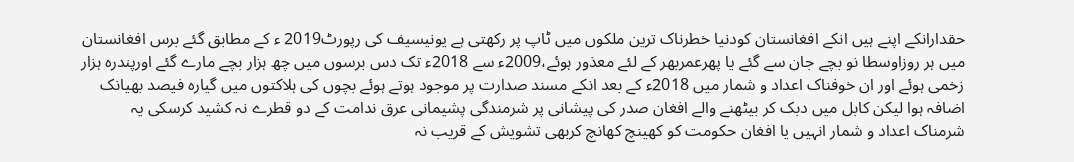حقدارانکے اپنے ہیں انکے افغانستان کودنیا خطرناک ترین ملکوں میں ٹاپ پر رکھتی ہے یونیسیف کی رپورٹ2019 ء کے مطابق گئے برس افغانستان میں ہر روزاوسطا نو بچے جان سے گئے یا پھرعمربھر کے لئے معذور ہوئے،2009ء سے 2018ء تک دس برسوں میں چھ ہزار بچے مارے گئے اورپندرہ ہزار زخمی ہوئے اور ان خوفناک اعداد و شمار میں 2018ء کے بعد انکے مسند صدارت پر موجود ہوتے ہوئے بچوں کی ہلاکتوں میں گیارہ فیصد بھیانک اضافہ ہوا لیکن کابل میں دبک کر بیٹھنے والے افغان صدر کی پیشانی پر شرمندگی پشیمانی عرق ندامت کے دو قطرے نہ کشید کرسکی یہ شرمناک اعداد و شمار انہیں یا افغان حکومت کو کھینچ کھانچ کربھی تشویش کے قریب نہ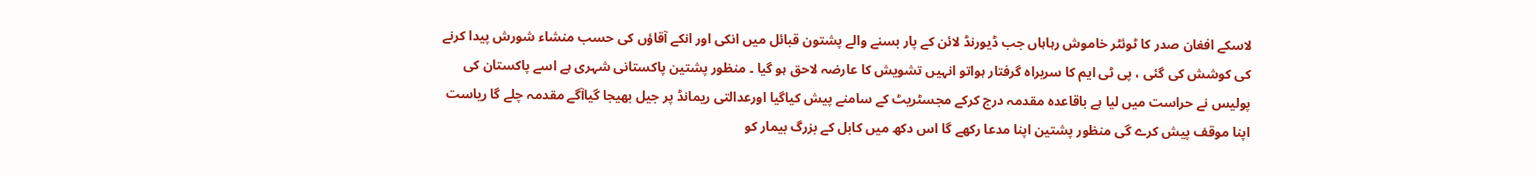لاسکے افغان صدر کا ٹوئٹر خاموش رہاہاں جب ڈیورنڈ لائن کے پار بسنے والے پشتون قبائل میں انکی اور انکے آقاؤں کی حسب منشاء شورش پیدا کرنے کی کوشش کی گئی ، پی ٹی ایم کا سربراہ گرفتار ہواتو انہیں تشویش کا عارضہ لاحق ہو گیا ۔ منظور پشتین پاکستانی شہری ہے اسے پاکستان کی پولیس نے حراست میں لیا ہے باقاعدہ مقدمہ درج کرکے مجسٹریٹ کے سامنے پیش کیاگیا اورعدالتی ریمانڈ پر جیل بھیجا گیاآگے مقدمہ چلے گا ریاست اپنا موقف پیش کرے گی منظور پشتین اپنا مدعا رکھے گا اس دکھ میں کابل کے بزرگ بیمار کو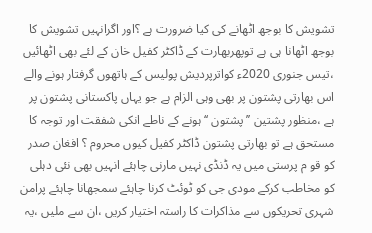تشویش کا بوجھ اٹھانے کی کیا ضرورت ہے ؟اور اگرانہیں تشویش کا بوجھ اٹھانا ہی ہے توپھربھارت کے ڈاکٹر کفیل خان کے لئے بھی اٹھائیں ،تیس جنوری 2020ء کواترپردیش پولیس کے ہاتھوں گرفتار ہونے والے اس بھارتی پشتون پر بھی وہی الزام ہے جو یہاں پاکستانی پشتون پر ہے ،منظور پشتین ’’پشتون ‘‘ ہونے کے ناطے انکی شفقت اور توجہ کا مستحق ہے تو بھارتی پشتون ڈاکٹر کفیل کیوں محروم ؟ افغان صدر کو قو م پرستی میں یہ ڈنڈی نہیں مارنی چاہئے انہیں بھی نئی دہلی کو مخاطب کرکے مودی جی کو ٹوئٹ کرنا چاہئے سمجھانا چاہئے پرامن شہری تحریکوں سے مذاکرات کا راستہ اختیار کریں ،ان سے ملیں ،یہ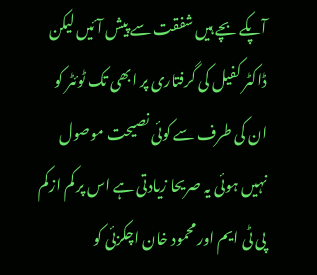آپکے بچے ہیں شفقت سے پیش آئیں لیکن ڈاکٹر کفیل کی گرفتاری پر ابھی تک ٹوئٹر کو ان کی طرف سے کوئی نصیحت موصول نہیں ہوئی یہ صریحا زیادتی ہے اس پر کم ازکم پی ٹی ایم اور محمود خان اچکزئی کو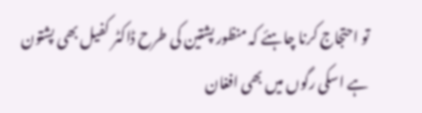تو احتجاج کرنا چاہئے کہ منظور پشتین کی طرح ڈاکٹر کفیل بھی پشتون ہے اسکی رگوں میں بھی افغان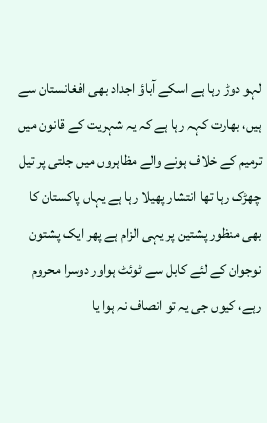لہو دوڑ رہا ہے اسکے آباؤ اجداد بھی افغانستان سے ہیں، بھارت کہہ رہا ہے کہ یہ شہریت کے قانون میں ترمیم کے خلاف ہونے والے مظاہروں میں جلتی پر تیل چھڑک رہا تھا انتشار پھیلا رہا ہے یہاں پاکستان کا بھی منظور پشتین پر یہی الزام ہے پھر ایک پشتون نوجوان کے لئے کابل سے ٹوئٹ ہواور دوسرا محروم رہے، کیوں جی یہ تو انصاف نہ ہوا یا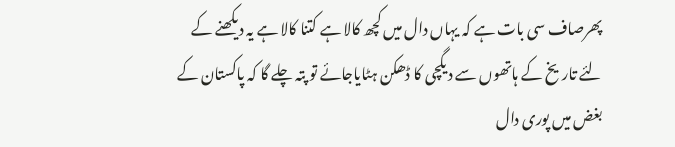پھرصاف سی بات ہے کہ یہاں دال میں کچھ کالا ہے کتنا کالا ہے یہ دیکھنے کے لئے تاریخ کے ہاتھوں سے دیگچی کا ڈھکن ہٹایاجائے تو پتہ چلے گا کہ پاکستان کے بغض میں پوری دال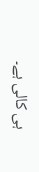ہی کالی ہے۔